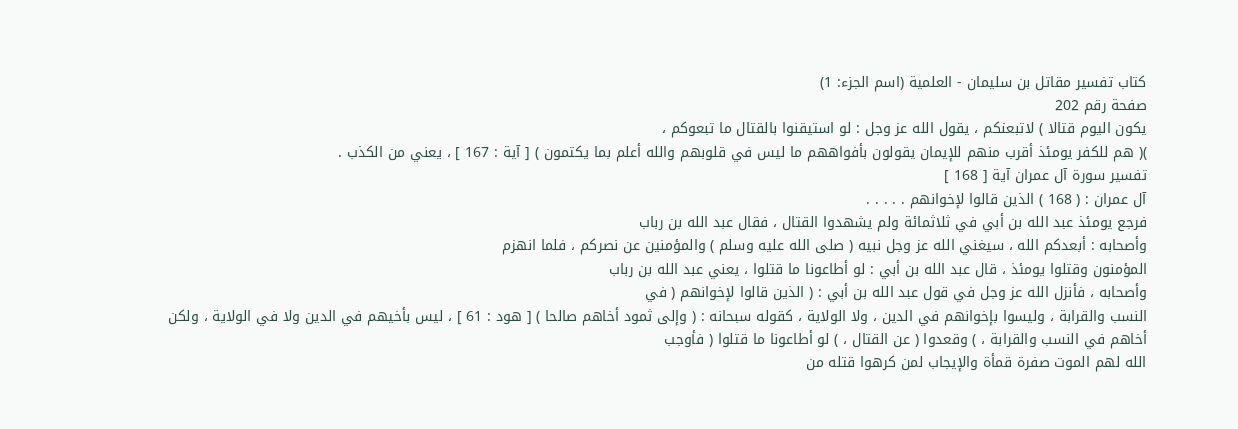كتاب تفسير مقاتل بن سليمان - العلمية (اسم الجزء: 1)
صفحة رقم 202
يكون اليوم قتالا ) لاتبعنكم ، يقول الله عز وجل : لو استيقنوا بالقتال ما تبعوكم ،
)( هم للكفر يومئذ أقرب منهم للإيمان يقولون بأفواههم ما ليس في قلوبهم والله أعلم بما يكتمون ) [ آية : 167 ] ، يعني من الكذب .
تفسير سورة آل عمران آية [ 168 ]
آل عمران : ( 168 ) الذين قالوا لإخوانهم . . . . .
فرجع يومئذ عبد الله بن أبي في ثلاثمائة ولم يشهدوا القتال ، فقال عبد الله بن رباب
وأصحابه : أبعدكم الله ، سيغني الله عز وجل نبيه ( صلى الله عليه وسلم ) والمؤمنين عن نصركم ، فلما انهزم
المؤمنون وقتلوا يومئذ ، قال عبد الله بن أبي : لو أطاعونا ما قتلوا ، يعني عبد الله بن رباب
وأصحابه ، فأنزل الله عز وجل في قول عبد الله بن أبي : ( الذين قالوا لإخوانهم ( في
النسب والقرابة ، وليسوا بإخوانهم في الدين ، ولا الولاية ، كقوله سبحانه : ( وإلى ثمود أخاهم صالحا ) [ هود : 61 ] ، ليس بأخيهم في الدين ولا في الولاية ، ولكن
أخاهم في النسب والقرابة ، ) وقعدوا ( عن القتال ، ) لو أطاعونا ما قتلوا ( فأوجب
الله لهم الموت صفرة قمأة والإيجاب لمن كرهوا قتله من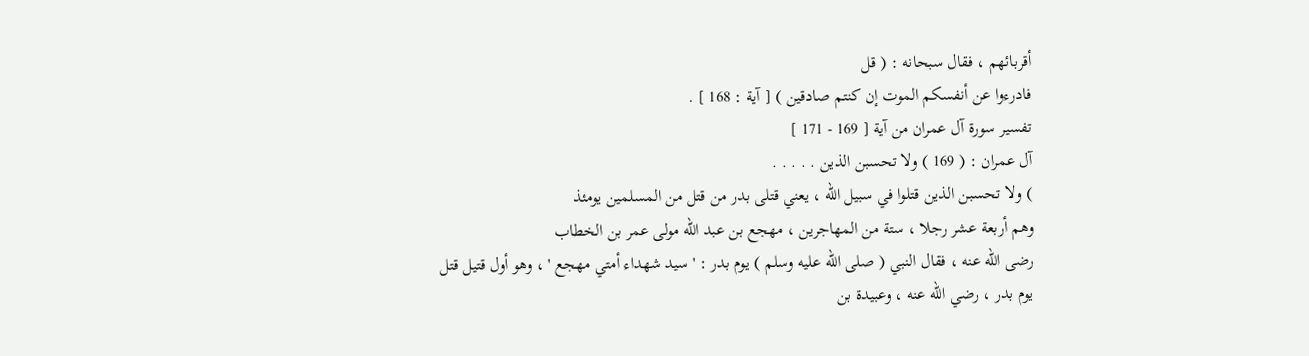أقربائهم ، فقال سبحانه : ( قل
فادرءوا عن أنفسكم الموت إن كنتم صادقين ) [ آية : 168 ] .
تفسير سورة آل عمران من آية [ 169 - 171 ]
آل عمران : ( 169 ) ولا تحسبن الذين . . . . .
) ولا تحسبن الذين قتلوا في سبيل الله ، يعني قتلى بدر من قتل من المسلمين يومئذ
وهم أربعة عشر رجلا ، ستة من المهاجرين ، مهجع بن عبد الله مولى عمر بن الخطاب
رضى الله عنه ، فقال النبي ( صلى الله عليه وسلم ) يوم بدر : ' سيد شهداء أمتي مهجع ' ، وهو أول قتيل قتل
يوم بدر ، رضي الله عنه ، وعبيدة بن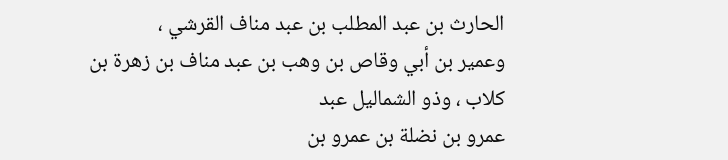الحارث بن عبد المطلب بن عبد مناف القرشي ،
وعمير بن أبي وقاص بن وهب بن عبد مناف بن زهرة بن كلاب ، وذو الشماليل عبد
عمرو بن نضلة بن عمرو بن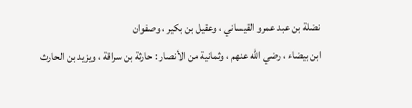نضلة بن عبد عمرو القيساني ، وعقيل بن بكير ، وصفوان
ابن بيضاء ، رضي الله عنهم ، وثمانية من الأنصار : حارثة بن سراقة ، ويزيد بن الحارث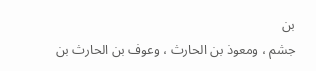بن
جشم ، ومعوذ بن الحارث ، وعوف بن الحارث بن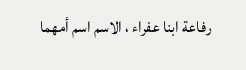رفاعة ابنا عفراء ، الاسم اسم أمهما